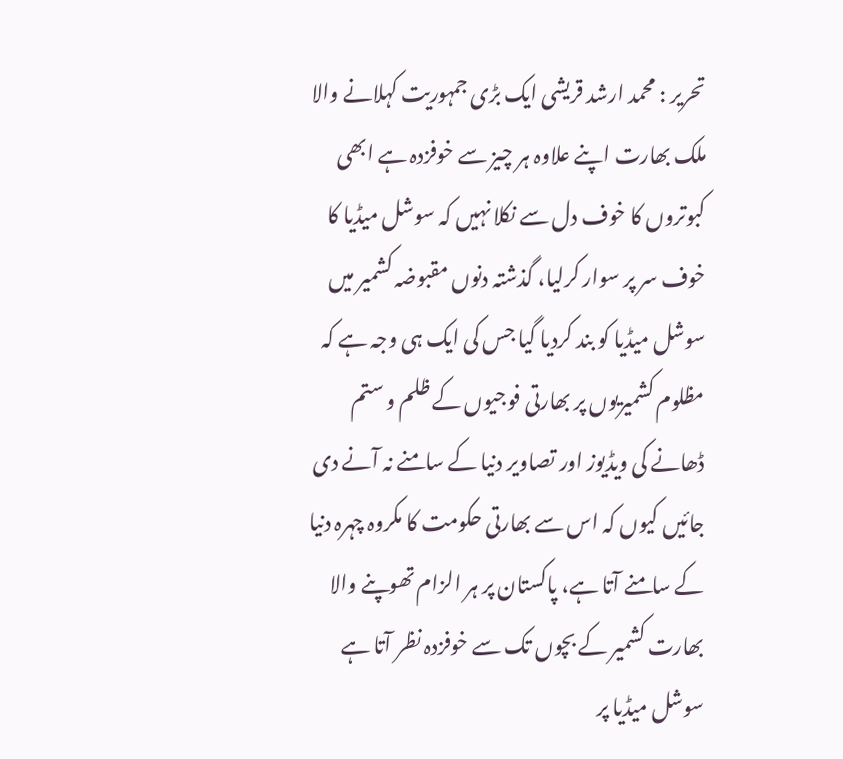تحریر : محمد ارشد قریشی ایک بڑی جمہوریت کہلانے والا ملک بھارت اپنے علاوہ ہر چیز سے خوفزدہ ہے ابھی کبوتروں کا خوف دل سے نکلا نہیں کہ سوشل میڈیا کا خوف سر پر سوار کرلیا، گذشتہ دنوں مقبوضہ کشمیر میں سوشل میڈیا کو بند کردیا گیا جس کی ایک ہی وجہ ہے کہ مظلوم کشمیریوں پر بھارتی فوجیوں کے ظلم و ستم ڈھانے کی ویڈیوز اور تصاویر دنیا کے سامنے نہ آنے دی جائیں کیوں کہ اس سے بھارتی حکومت کا مکروہ چہرہ دنیا کے سامنے آتا ہے، پاکستان پر ہر الزام تھوپنے والا بھارت کشمیر کے بچوں تک سے خوفزدہ نظر آتا ہے سوشل میڈیا پر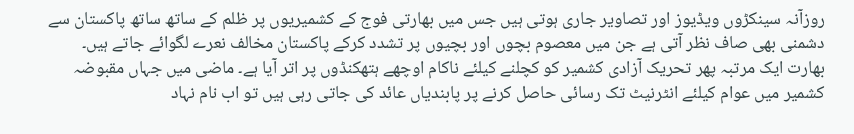روزآنہ سینکڑوں ویڈیوز اور تصاویر جاری ہوتی ہیں جس میں بھارتی فوج کے کشمیریوں پر ظلم کے ساتھ ساتھ پاکستان سے دشمنی بھی صاف نظر آتی ہے جن میں معصوم بچوں اور بچیوں پر تشدد کرکے پاکستان مخالف نعرے لگوائے جاتے ہیں۔
بھارت ایک مرتبہ پھر تحریک آزادی کشمیر کو کچلنے کیلئے ناکام اوچھے ہتھکنڈوں پر اتر آیا ہے۔ ماضی میں جہاں مقبوضہ کشمیر میں عوام کیلئے انٹرنیٹ تک رسائی حاصل کرنے پر پابندیاں عائد کی جاتی رہی ہیں تو اب نام نہاد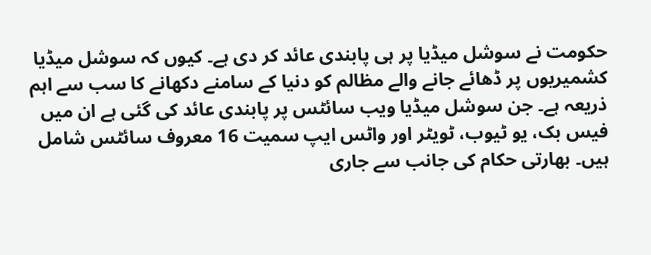حکومت نے سوشل میڈیا پر ہی پابندی عائد کر دی ہے۔ کیوں کہ سوشل میڈیا کشمیریوں پر ڈھائے جانے والے مظالم کو دنیا کے سامنے دکھانے کا سب سے اہم ذریعہ ہے۔ جن سوشل میڈیا ویب سائٹس پر پابندی عائد کی گئی ہے ان میں فیس بک، یو ٹیوب، ٹویٹر اور واٹس ایپ سمیت 16 معروف سائٹس شامل ہیں۔ بھارتی حکام کی جانب سے جاری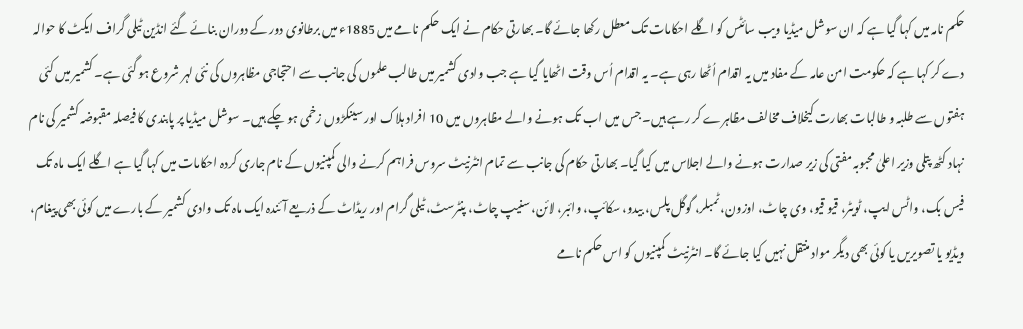حکم نامہ میں کہا گیا ہے کہ ان سوشل میڈیا ویب سائٹس کو اگلے احکامات تک معطل رکھا جائے گا۔ بھارتی حکام نے ایک حکم نامے میں 1885ء میں برطانوی دور کے دوران بنائے گئے انڈین ٹیلی گراف ایکٹ کا حوالہ دے کر کہا ہے کہ حکومت امن عامہ کے مفاد میں یہ اقدام اُٹھا رہی ہے۔ یہ اقدام اُس وقت اٹھایا گیا ہے جب وادی کشمیر میں طالب علموں کی جانب سے احتجاجی مظاہروں کی نئی لہر شروع ہو گئی ہے۔ کشمیر میں کئی ہفتوں سے طلبہ و طالبات بھارت کیخلاف مخالف مظاہرے کر رہے ہیں۔ جس میں اب تک ہونے والے مظاہروں میں 10 افراد ہلاک اور سینکڑوں زخمی ہو چکے ہیں۔ سوشل میڈیا پر پابندی کا فیصلہ مقبوضہ کشمیر کی نام نہاد کٹھ پتلی وزیر اعلیٰ محبوبہ مفتی کی زیر صدارت ہونے والے اجلاس میں کیا گیا۔ بھارتی حکام کی جانب سے تمام انٹرنیٹ سروس فراہم کرنے والی کمپنیوں کے نام جاری کردہ احکامات میں کہا گیا ہے اگلے ایک ماہ تک فیس بک، واٹس ایپ، ٹویٹر، قیو قیو، وی چاٹ، اوزون، ٹمبلر، گوگل پلس، بیدو، سکائپ، وائبر، لائن، سنیپ چاٹ، پنٹرسٹ، ٹیلی گرام اور ریڈاٹ کے ذریعے آئندہ ایک ماہ تک وادی کشمیر کے بارے میں کوئی بھی پیغام، ویڈیو یا تصویریں یا کوئی بھی دیگر مواد منتقل نہیں کیا جائے گا۔ انٹرنیٹ کمپنیوں کو اس حکم نامے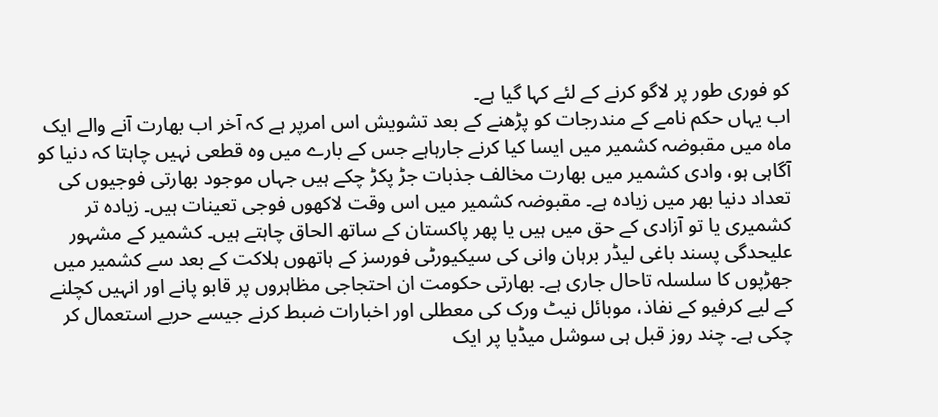کو فوری طور پر لاگو کرنے کے لئے کہا گیا ہے۔
اب یہاں حکم نامے کے مندرجات کو پڑھنے کے بعد تشویش اس امرپر ہے کہ آخر اب بھارت آنے والے ایک ماہ میں مقبوضہ کشمیر میں ایسا کیا کرنے جارہاہے جس کے بارے میں وہ قطعی نہیں چاہتا کہ دنیا کو آگاہی ہو، وادی کشمیر میں بھارت مخالف جذبات جڑ پکڑ چکے ہیں جہاں موجود بھارتی فوجیوں کی تعداد دنیا بھر میں زیادہ ہے۔ مقبوضہ کشمیر میں اس وقت لاکھوں فوجی تعینات ہیں۔ زیادہ تر کشمیری یا تو آزادی کے حق میں ہیں یا پھر پاکستان کے ساتھ الحاق چاہتے ہیں۔ کشمیر کے مشہور علیحدگی پسند باغی لیڈر برہان وانی کی سیکیورٹی فورسز کے ہاتھوں ہلاکت کے بعد سے کشمیر میں جھڑپوں کا سلسلہ تاحال جاری ہے۔ بھارتی حکومت ان احتجاجی مظاہروں پر قابو پانے اور انہیں کچلنے کے لیے کرفیو کے نفاذ، موبائل نیٹ ورک کی معطلی اور اخبارات ضبط کرنے جیسے حربے استعمال کر چکی ہے۔ چند روز قبل ہی سوشل میڈیا پر ایک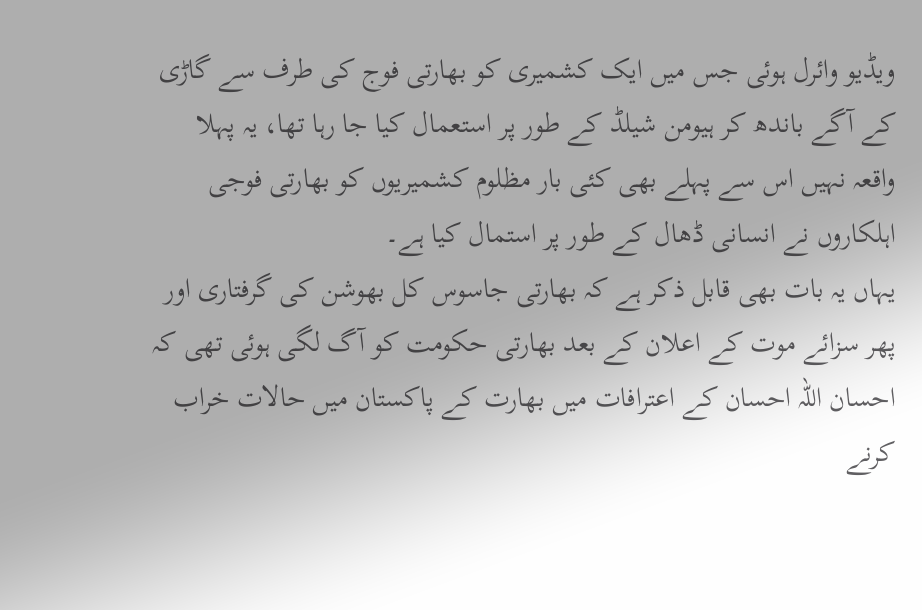ویڈیو وائرل ہوئی جس میں ایک کشمیری کو بھارتی فوج کی طرف سے گاڑی کے آگے باندھ کر ہیومن شیلڈ کے طور پر استعمال کیا جا رہا تھا، یہ پہلا واقعہ نہیں اس سے پہلے بھی کئی بار مظلوم کشمیریوں کو بھارتی فوجی اہلکاروں نے انسانی ڈھال کے طور پر استمال کیا ہے۔
یہاں یہ بات بھی قابل ذکر ہے کہ بھارتی جاسوس کل بھوشن کی گرفتاری اور پھر سزائے موت کے اعلان کے بعد بھارتی حکومت کو آگ لگی ہوئی تھی کہ احسان اللہ احسان کے اعترافات میں بھارت کے پاکستان میں حالات خراب کرنے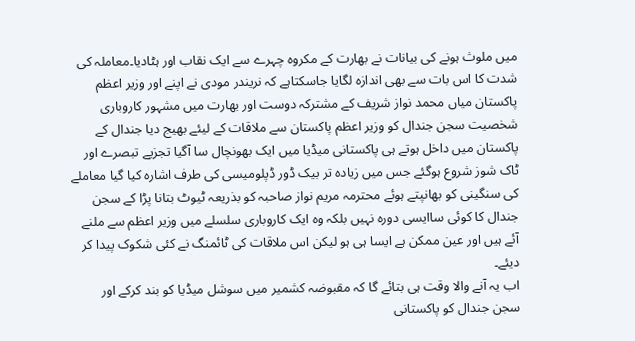میں ملوث ہونے کی بیانات نے بھارت کے مکروہ چہرے سے ایک نقاب اور ہٹادیا۔معاملہ کی شدت کا اس بات سے بھی اندازہ لگایا جاسکتاہے کہ نریندر مودی نے اپنے اور وزیر اعظم پاکستان میاں محمد نواز شریف کے مشترکہ دوست اور بھارت میں مشہور کاروباری شخصیت سجن جندال کو وزیر اعظم پاکستان سے ملاقات کے لیئے بھیج دیا جندال کے پاکستان میں داخل ہوتے ہی پاکستانی میڈیا میں ایک بھونچال سا آگیا تجزیے تبصرے اور ٹاک شوز شروع ہوگئے جس میں زیادہ تر بیک ڈور ڈپلومیسی کی طرف اشارہ کیا گیا معاملے کی سنگینی کو بھانپتے ہوئے محترمہ مریم نواز صاحبہ کو بذریعہ ٹیوٹ بتانا پڑا کے سجن جندال کا کوئی ساایسی دورہ نہیں بلکہ وہ ایک کاروباری سلسلے میں وزیر اعظم سے ملنے آئے ہیں اور عین ممکن ہے ایسا ہی ہو لیکن اس ملاقات کی ٹائمنگ نے کئی شکوک پیدا کر دیئے۔
اب یہ آنے والا وقت ہی بتائے گا کہ مقبوضہ کشمیر میں سوشل میڈیا کو بند کرکے اور سجن جندال کو پاکستانی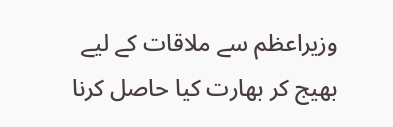وزیراعظم سے ملاقات کے لیے بھیج کر بھارت کیا حاصل کرنا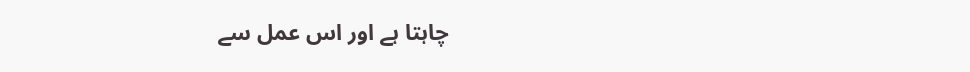چاہتا ہے اور اس عمل سے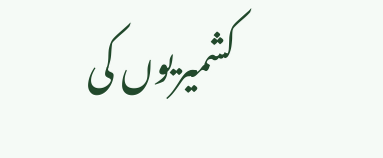کشمیریوں کی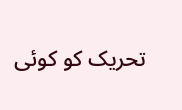تحریک کو کوئی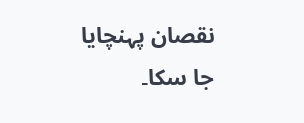نقصان پہنچایا جا سکا۔